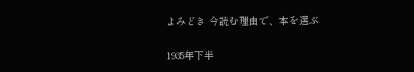よみどき 今読む理由で、本を選ぶ

1935年下半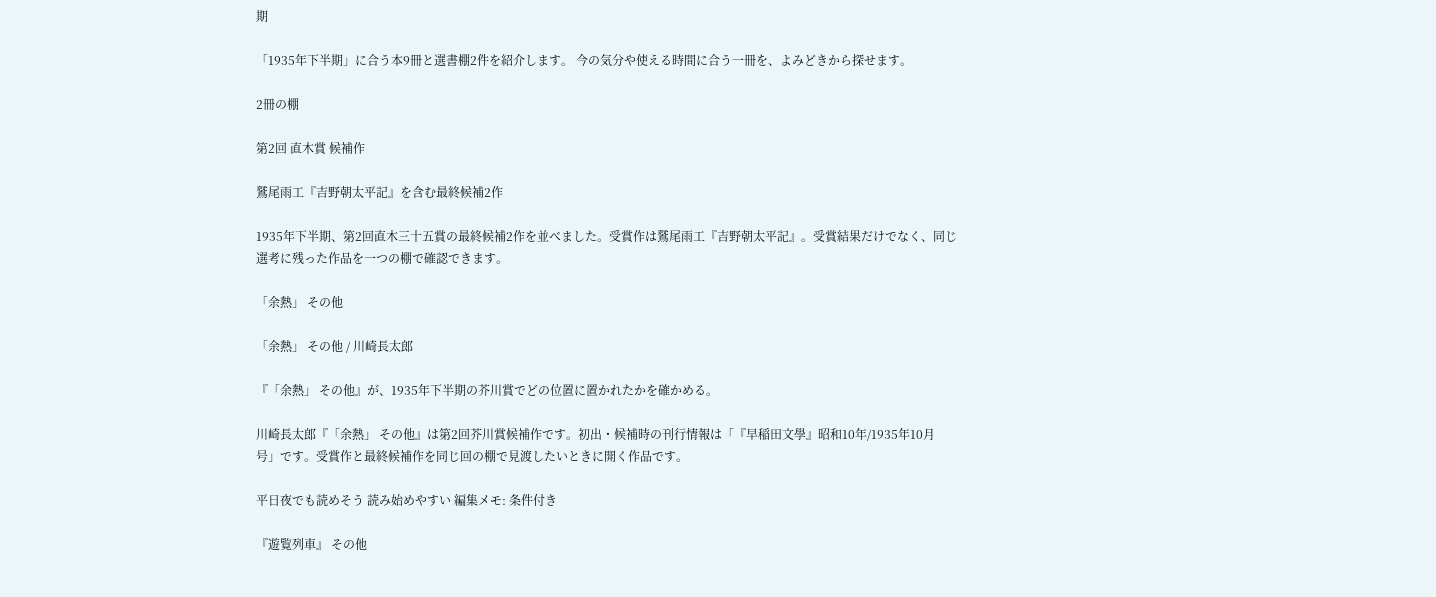期

「1935年下半期」に合う本9冊と選書棚2件を紹介します。 今の気分や使える時間に合う一冊を、よみどきから探せます。

2冊の棚

第2回 直木賞 候補作

鷲尾雨工『吉野朝太平記』を含む最終候補2作

1935年下半期、第2回直木三十五賞の最終候補2作を並べました。受賞作は鷲尾雨工『吉野朝太平記』。受賞結果だけでなく、同じ選考に残った作品を一つの棚で確認できます。

「余熱」 その他

「余熱」 その他 / 川崎長太郎

『「余熱」 その他』が、1935年下半期の芥川賞でどの位置に置かれたかを確かめる。

川崎長太郎『「余熱」 その他』は第2回芥川賞候補作です。初出・候補時の刊行情報は「『早稲田文學』昭和10年/1935年10月号」です。受賞作と最終候補作を同じ回の棚で見渡したいときに開く作品です。

平日夜でも読めそう 読み始めやすい 編集メモ: 条件付き

『遊覧列車』 その他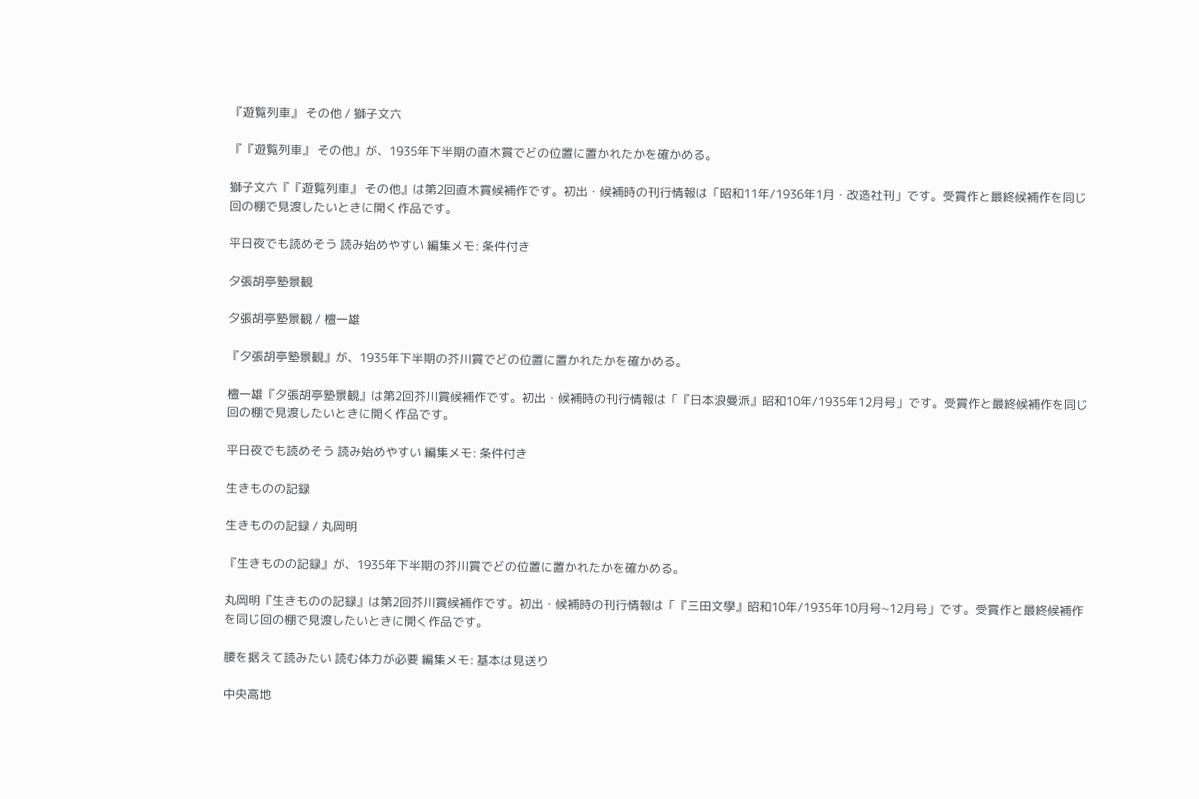『遊覧列車』 その他 / 獅子文六

『『遊覧列車』 その他』が、1935年下半期の直木賞でどの位置に置かれたかを確かめる。

獅子文六『『遊覧列車』 その他』は第2回直木賞候補作です。初出・候補時の刊行情報は「昭和11年/1936年1月・改造社刊」です。受賞作と最終候補作を同じ回の棚で見渡したいときに開く作品です。

平日夜でも読めそう 読み始めやすい 編集メモ: 条件付き

夕張胡亭塾景観

夕張胡亭塾景観 / 檀一雄

『夕張胡亭塾景観』が、1935年下半期の芥川賞でどの位置に置かれたかを確かめる。

檀一雄『夕張胡亭塾景観』は第2回芥川賞候補作です。初出・候補時の刊行情報は「『日本浪曼派』昭和10年/1935年12月号」です。受賞作と最終候補作を同じ回の棚で見渡したいときに開く作品です。

平日夜でも読めそう 読み始めやすい 編集メモ: 条件付き

生きものの記録

生きものの記録 / 丸岡明

『生きものの記録』が、1935年下半期の芥川賞でどの位置に置かれたかを確かめる。

丸岡明『生きものの記録』は第2回芥川賞候補作です。初出・候補時の刊行情報は「『三田文學』昭和10年/1935年10月号~12月号」です。受賞作と最終候補作を同じ回の棚で見渡したいときに開く作品です。

腰を据えて読みたい 読む体力が必要 編集メモ: 基本は見送り

中央高地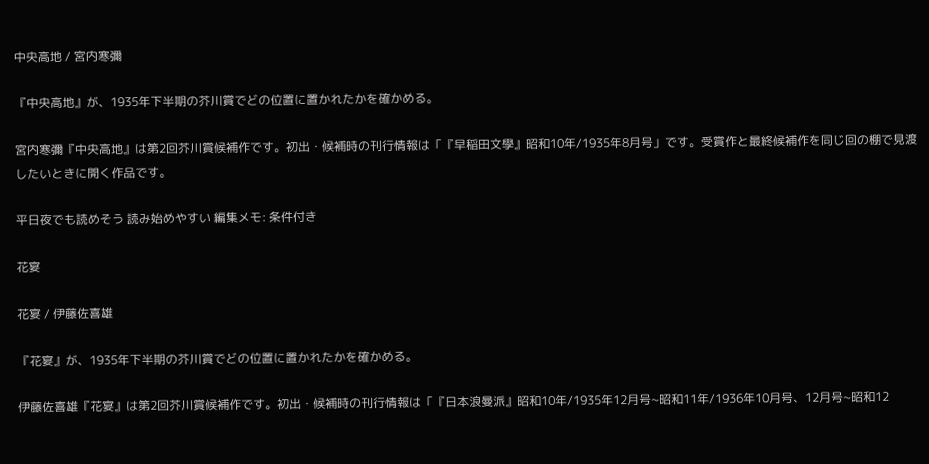中央高地 / 宮内寒彌

『中央高地』が、1935年下半期の芥川賞でどの位置に置かれたかを確かめる。

宮内寒彌『中央高地』は第2回芥川賞候補作です。初出・候補時の刊行情報は「『早稲田文學』昭和10年/1935年8月号」です。受賞作と最終候補作を同じ回の棚で見渡したいときに開く作品です。

平日夜でも読めそう 読み始めやすい 編集メモ: 条件付き

花宴

花宴 / 伊藤佐喜雄

『花宴』が、1935年下半期の芥川賞でどの位置に置かれたかを確かめる。

伊藤佐喜雄『花宴』は第2回芥川賞候補作です。初出・候補時の刊行情報は「『日本浪曼派』昭和10年/1935年12月号~昭和11年/1936年10月号、12月号~昭和12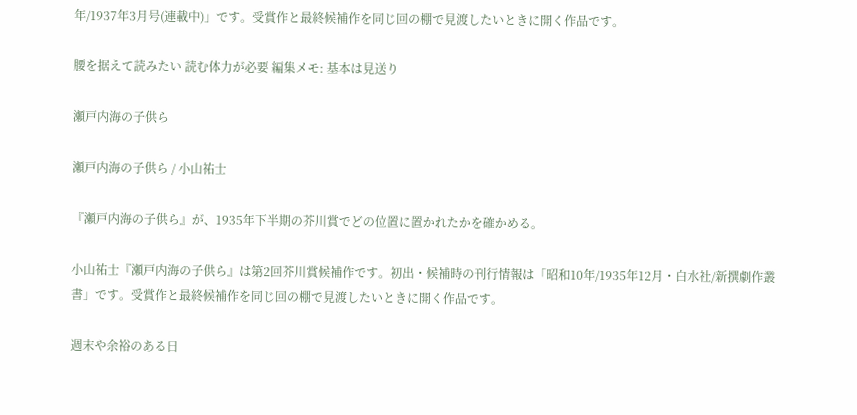年/1937年3月号(連載中)」です。受賞作と最終候補作を同じ回の棚で見渡したいときに開く作品です。

腰を据えて読みたい 読む体力が必要 編集メモ: 基本は見送り

瀬戸内海の子供ら

瀬戸内海の子供ら / 小山祐士

『瀬戸内海の子供ら』が、1935年下半期の芥川賞でどの位置に置かれたかを確かめる。

小山祐士『瀬戸内海の子供ら』は第2回芥川賞候補作です。初出・候補時の刊行情報は「昭和10年/1935年12月・白水社/新撰劇作叢書」です。受賞作と最終候補作を同じ回の棚で見渡したいときに開く作品です。

週末や余裕のある日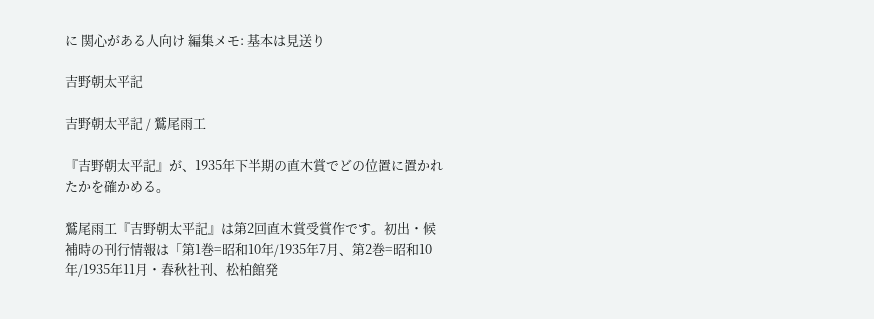に 関心がある人向け 編集メモ: 基本は見送り

吉野朝太平記

吉野朝太平記 / 鷲尾雨工

『吉野朝太平記』が、1935年下半期の直木賞でどの位置に置かれたかを確かめる。

鷲尾雨工『吉野朝太平記』は第2回直木賞受賞作です。初出・候補時の刊行情報は「第1巻=昭和10年/1935年7月、第2巻=昭和10年/1935年11月・春秋社刊、松柏館発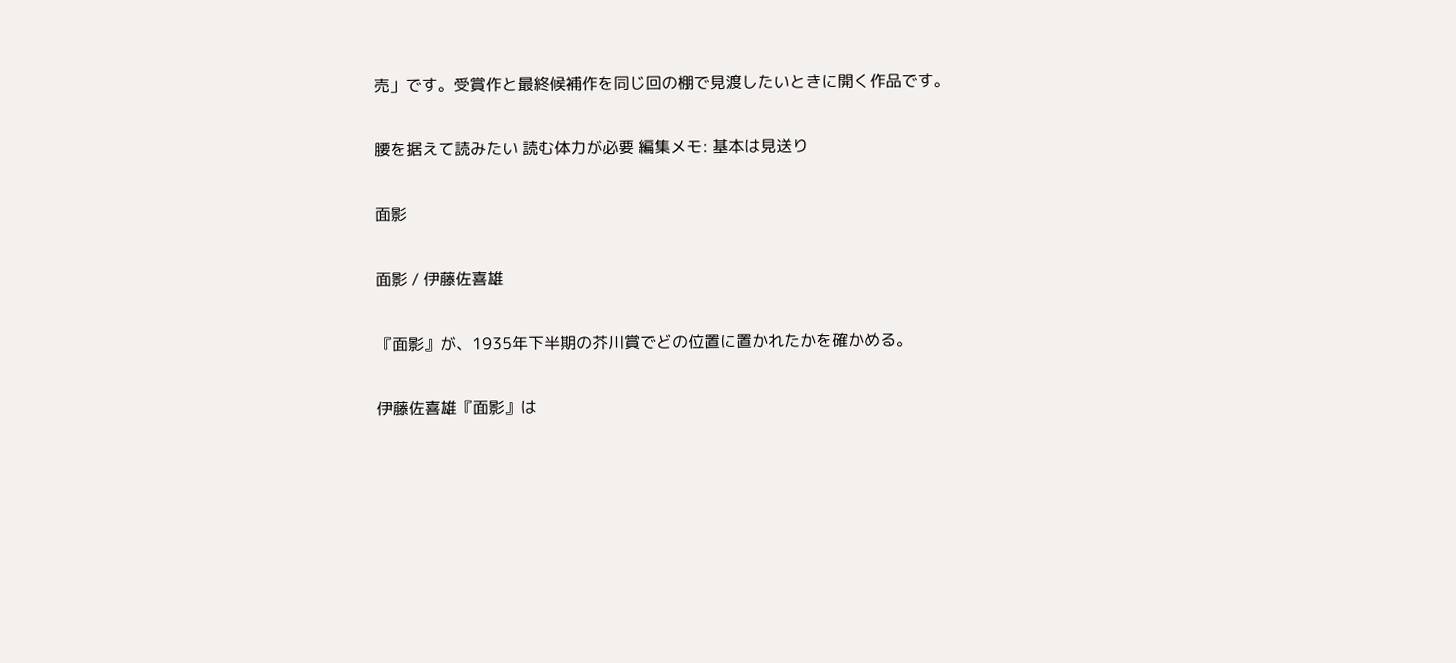売」です。受賞作と最終候補作を同じ回の棚で見渡したいときに開く作品です。

腰を据えて読みたい 読む体力が必要 編集メモ: 基本は見送り

面影

面影 / 伊藤佐喜雄

『面影』が、1935年下半期の芥川賞でどの位置に置かれたかを確かめる。

伊藤佐喜雄『面影』は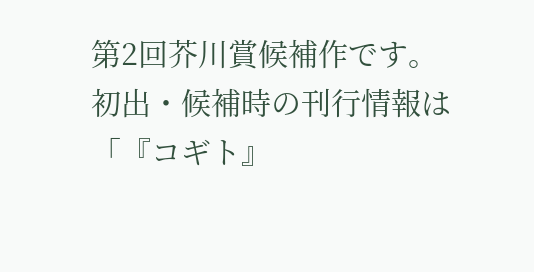第2回芥川賞候補作です。初出・候補時の刊行情報は「『コギト』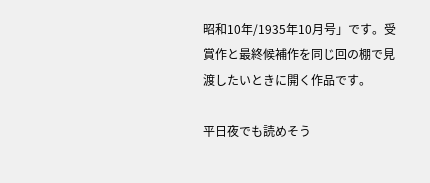昭和10年/1935年10月号」です。受賞作と最終候補作を同じ回の棚で見渡したいときに開く作品です。

平日夜でも読めそう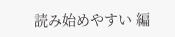読み始めやすい 編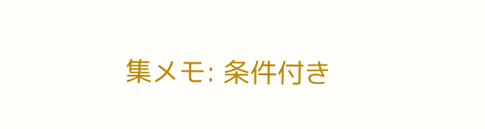集メモ: 条件付き